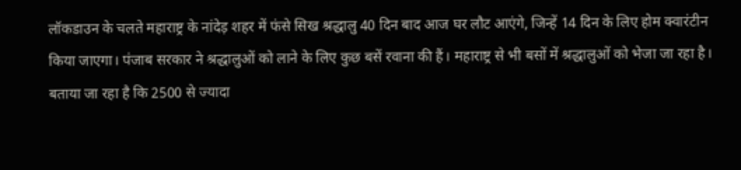लॉकडाउन के चलते महाराष्ट्र के नांदेड़ शहर में फंसे सिख श्रद्धालु 40 दिन बाद आज घर लौट आएंगे, जिन्हें 14 दिन के लिए होम क्वारंटीन किया जाएगा। पंजाब सरकार ने श्रद्धालुओं को लाने के लिए कुछ बसें रवाना की हैं। महाराष्ट्र से भी बसों में श्रद्धालुओं को भेजा जा रहा है।
बताया जा रहा है कि 2500 से ज्यादा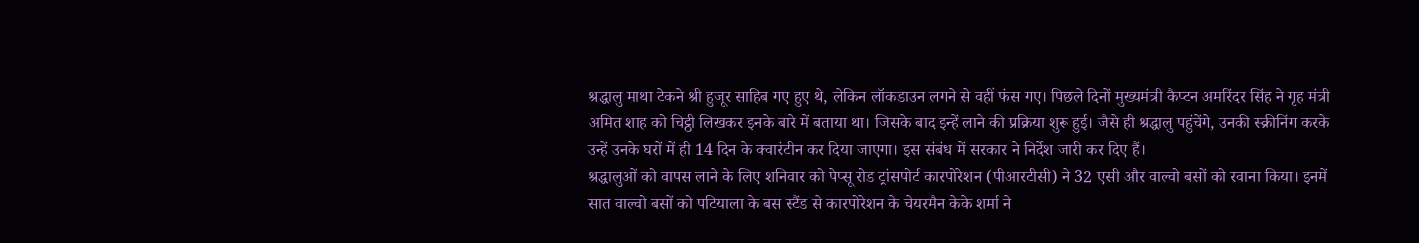श्रद्धालु माथा टेकने श्री हुजूर साहिब गए हुए थे, लेकिन लॉकडाउन लगने से वहीं फंस गए। पिछले दिनों मुख्यमंत्री कैप्टन अमरिंदर सिंह ने गृह मंत्री अमित शाह को चिट्ठी लिखकर इनके बारे में बताया था। जिसके बाद इन्हें लाने की प्रक्रिया शुरू हुई। जैसे ही श्रद्धालु पहुंचेंगे, उनकी स्क्रीनिंग करके उन्हें उनके घरों में ही 14 दिन के क्वारंटीन कर दिया जाएगा। इस संबंध में सरकार ने निर्देश जारी कर दिए हैं।
श्रद्धालुओं को वापस लाने के लिए शनिवार को पेप्सू रोड ट्रांसपोर्ट कारपोरेशन (पीआरटीसी) ने 32 एसी और वाल्वो बसों को रवाना किया। इनमें सात वाल्वो बसों को पटियाला के बस स्टैंड से कारपोरेशन के चेयरमैन केके शर्मा ने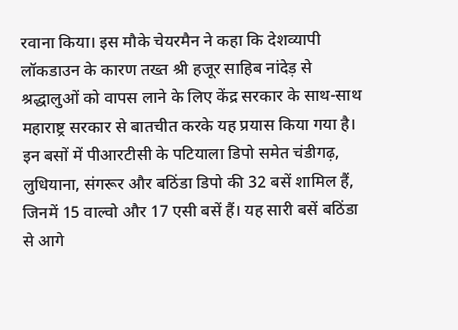रवाना किया। इस मौके चेयरमैन ने कहा कि देशव्यापी लॉकडाउन के कारण तख्त श्री हजूर साहिब नांदेड़ से श्रद्धालुओं को वापस लाने के लिए केंद्र सरकार के साथ-साथ महाराष्ट्र सरकार से बातचीत करके यह प्रयास किया गया है।
इन बसों में पीआरटीसी के पटियाला डिपो समेत चंडीगढ़, लुधियाना, संगरूर और बठिंडा डिपो की 32 बसें शामिल हैं, जिनमें 15 वाल्वो और 17 एसी बसें हैं। यह सारी बसें बठिंडा से आगे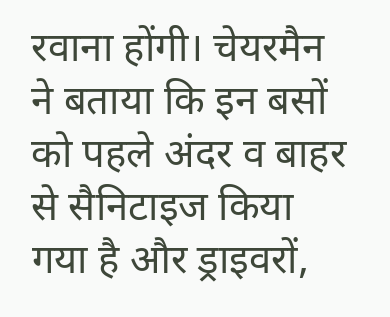रवाना होंगी। चेयरमैन ने बताया कि इन बसों को पहले अंदर व बाहर से सैनिटाइज किया गया है और ड्राइवरों,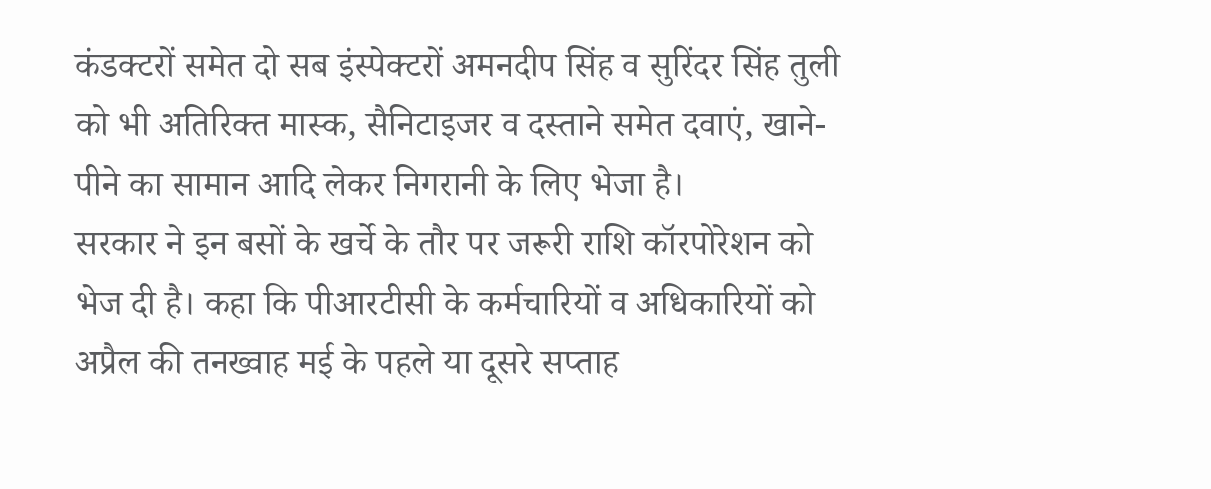कंडक्टरों समेत दो सब इंस्पेक्टरों अमनदीप सिंह व सुरिंदर सिंह तुली को भी अतिरिक्त मास्क, सैनिटाइजर व दस्ताने समेत दवाएं, खाने-पीने का सामान आदि लेकर निगरानी के लिए भेजा है।
सरकार ने इन बसों के खर्चे के तौर पर जरूरी राशि कॉरपोरेशन को भेज दी है। कहा कि पीआरटीसी के कर्मचारियों व अधिकारियों को अप्रैल की तनख्वाह मई के पहले या दूसरे सप्ताह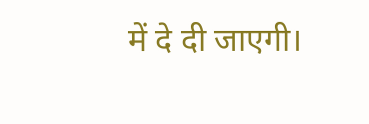में दे दी जाएगी।